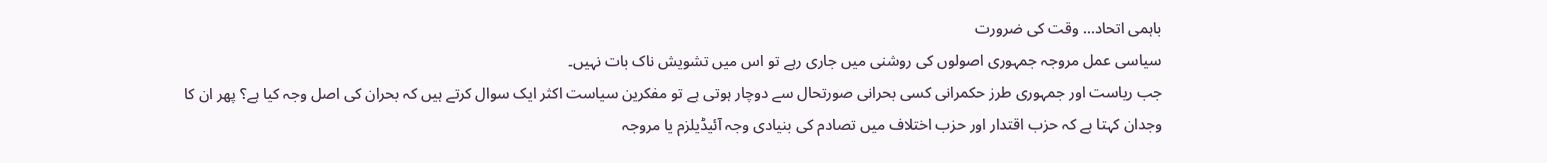باہمی اتحاد… وقت کی ضرورت
سیاسی عمل مروجہ جمہوری اصولوں کی روشنی میں جاری رہے تو اس میں تشویش ناک بات نہیں۔
جب ریاست اور جمہوری طرز حکمرانی کسی بحرانی صورتحال سے دوچار ہوتی ہے تو مفکرین سیاست اکثر ایک سوال کرتے ہیں کہ بحران کی اصل وجہ کیا ہے؟ پھر ان کا وجدان کہتا ہے کہ حزب اقتدار اور حزب اختلاف میں تصادم کی بنیادی وجہ آئیڈیلزم یا مروجہ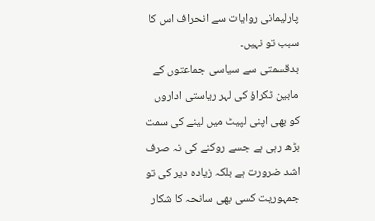پارلیمانی روایات سے انحراف اس کا سبب تو نہیں۔
بدقسمتی سے سیاسی جماعتوں کے مابین ٹکراؤ کی لہر ریاستی اداروں کو بھی اپنی لپیٹ میں لینے کی سمت بڑھ رہی ہے جسے روکنے کی نہ صرف اشد ضرورت ہے بلکہ زیادہ دیر کی تو جمہوریت کسی بھی سانحہ کا شکار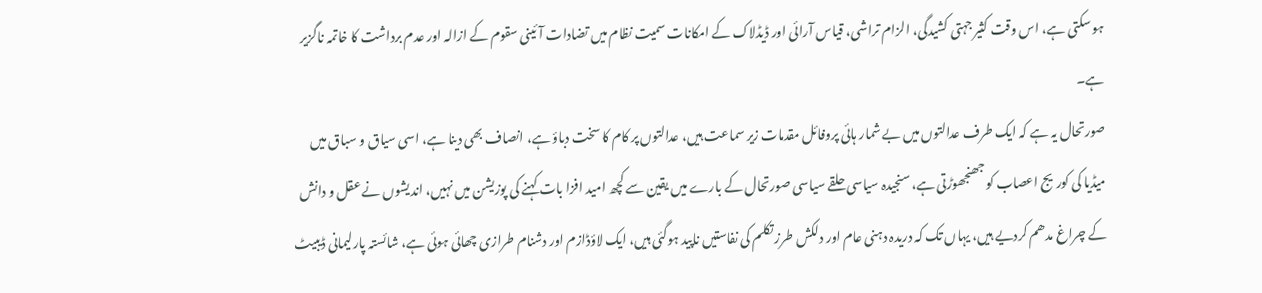ہو سکتی ہے، اس وقت کثیر جہتی کشیدگی، الزام تراشی، قیاس آرائی اور ڈیڈلاک کے امکانات سمیت نظام میں تضادات آئینی سقوم کے ازالہ اور عدم برداشت کا خاتمہ ناگزیر ہے۔
صورتحال یہ ہے کہ ایک طرف عدالتوں میں بے شمار ہائی پروفائل مقدمات زیر سماعت ہیں، عدالتوں پر کام کا سخت دباؤ ہے، انصاف بھی دینا ہے، اسی سیاق و سباق میں میڈیا کی کوریج اعصاب کو جھنجھوڑتی ہے، سنجیدہ سیاسی حلقے سیاسی صورتحال کے بارے میں یقین سے کچھ امید افزا بات کہنے کی پوزیشن میں نہیں، اندیشوں نے عقل و دانش کے چراغ مدھم کردیے ہیں، یہاں تک کہ دریدہ دہنی عام اور دلکش طرز تکلم کی نفاستیں ناپید ہوگئی ہیں، ایک لاؤڈازم اور دشنام طرازی چھائی ہوئی ہے، شائستہ پارلیمانی ڈیبیٹ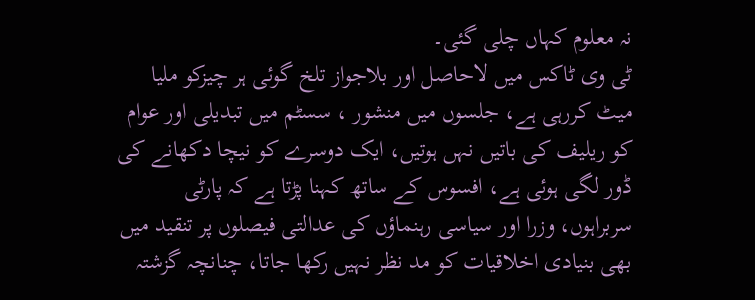نہ معلوم کہاں چلی گئی۔
ٹی وی ٹاکس میں لاحاصل اور بلاجواز تلخ گوئی ہر چیزکو ملیا میٹ کررہی ہے، جلسوں میں منشور ، سسٹم میں تبدیلی اور عوام کو ریلیف کی باتیں نہں ہوتیں، ایک دوسرے کو نیچا دکھانے کی ڈور لگی ہوئی ہے، افسوس کے ساتھ کہنا پڑتا ہے کہ پارٹی سربراہوں، وزرا اور سیاسی رہنماؤں کی عدالتی فیصلوں پر تنقید میں بھی بنیادی اخلاقیات کو مد نظر نہیں رکھا جاتا، چنانچہ گزشتہ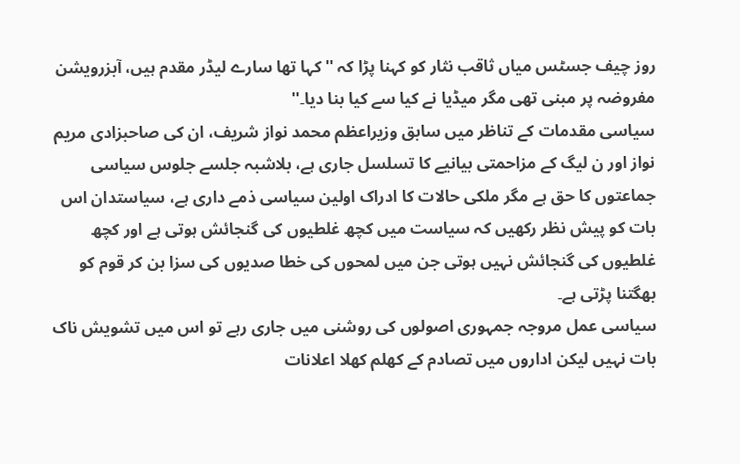روز چیف جسٹس میاں ثاقب نثار کو کہنا پڑا کہ ''کہا تھا سارے لیڈر مقدم ہیں، آبزرویشن مفروضہ پر مبنی تھی مگر میڈیا نے کیا سے کیا بنا دیا۔''
سیاسی مقدمات کے تناظر میں سابق وزیراعظم محمد نواز شریف، ان کی صاحبزادی مریم نواز اور ن لیگ کے مزاحمتی بیانیے کا تسلسل جاری ہے، بلاشبہ جلسے جلوس سیاسی جماعتوں کا حق ہے مگر ملکی حالات کا ادراک اولین سیاسی ذمے داری ہے، سیاستدان اس بات کو پیش نظر رکھیں کہ سیاست میں کچھ غلطیوں کی گنجائش ہوتی ہے اور کچھ غلطیوں کی گنجائش نہیں ہوتی جن میں لمحوں کی خطا صدیوں کی سزا بن کر قوم کو بھگتنا پڑتی ہے۔
سیاسی عمل مروجہ جمہوری اصولوں کی روشنی میں جاری رہے تو اس میں تشویش ناک بات نہیں لیکن اداروں میں تصادم کے کھلم کھلا اعلانات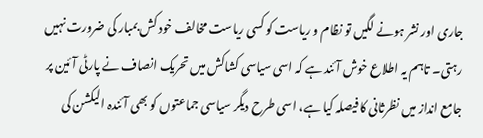جاری اور نشر ہونے لگیں تو نظام و ریاست کو کسی ریاست مخالف خود کش بمبار کی ضرورت نہیں رہتی۔ تاہم یہ اطلاع خوش آئند ہے کہ اسی سیاسی کشاکش میں تحریک انصاف نے پارٹی آئین پر جامع انداز میں نظرثانی کا فیصلہ کیا ہے، اسی طرح دیگر سیاسی جماعتوں کو بھی آئندہ الیکشن کی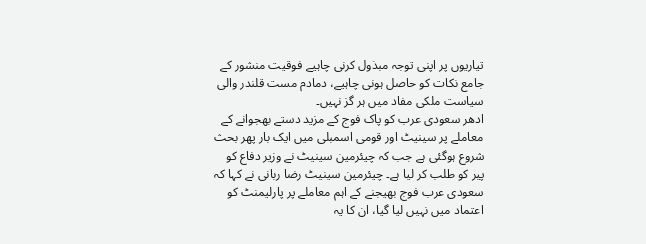تیاریوں پر اپنی توجہ مبذول کرنی چاہیے فوقیت منشور کے جامع نکات کو حاصل ہونی چاہیے، دمادم مست قلندر والی سیاست ملکی مفاد میں ہر گز نہیں۔
ادھر سعودی عرب کو پاک فوج کے مزید دستے بھجوانے کے معاملے پر سینیٹ اور قومی اسمبلی میں ایک بار پھر بحث شروع ہوگئی ہے جب کہ چیئرمین سینیٹ نے وزیر دفاع کو پیر کو طلب کر لیا ہے۔ چیئرمین سینیٹ رضا ربانی نے کہا کہ سعودی عرب فوج بھیجنے کے اہم معاملے پر پارلیمنٹ کو اعتماد میں نہیں لیا گیا، ان کا یہ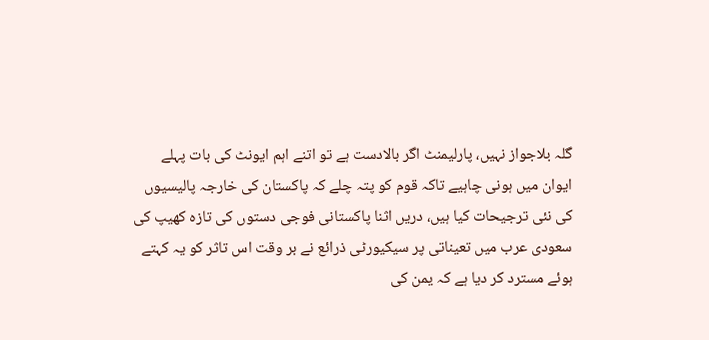گلہ بلاجواز نہیں، پارلیمنٹ اگر بالادست ہے تو اتنے اہم ایونٹ کی بات پہلے ایوان میں ہونی چاہیے تاکہ قوم کو پتہ چلے کہ پاکستان کی خارجہ پالیسیوں کی نئی ترجیحات کیا ہیں، دریں اثنا پاکستانی فوجی دستوں کی تازہ کھیپ کی سعودی عرب میں تعیناتی پر سیکیورٹی ذرائع نے بر وقت اس تاثر کو یہ کہتے ہوئے مسترد کر دیا ہے کہ یمن کی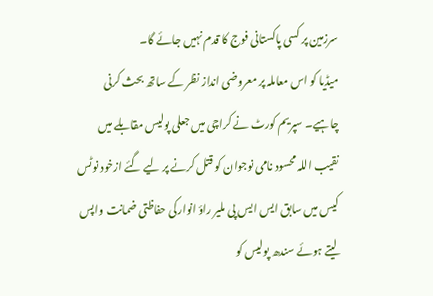سرزمین پر کسی پاکستانی فوج کا قدم نہیں جائے گا۔
میڈیا کو اس معاملہ پر معروضی انداز نظر کے ساتھ بحث کرنی چاہیے۔ سپریم کورٹ نے کراچی میں جعلی پولیس مقابلے میں نقیب اللہ محسود نامی نوجوان کو قتل کرنے پر لیے گئے ازخود نوٹس کیس میں سابق ایس ایس پی ملیر راؤ انوارکی حفاظتی ضمانت واپس لیتے ہوئے سندھ پولیس کو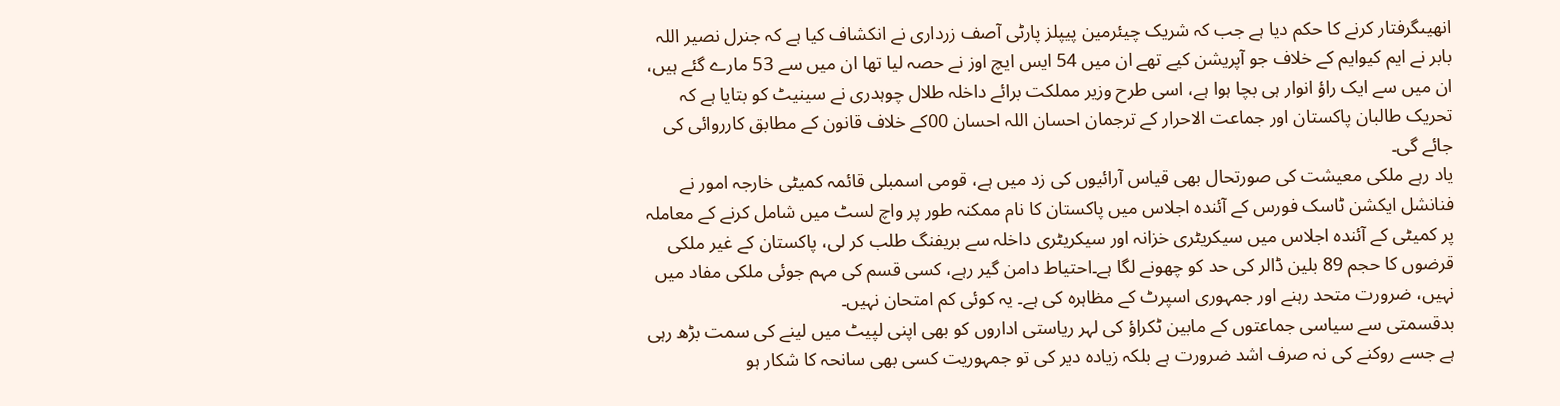انھیںگرفتار کرنے کا حکم دیا ہے جب کہ شریک چیئرمین پیپلز پارٹی آصف زرداری نے انکشاف کیا ہے کہ جنرل نصیر اللہ بابر نے ایم کیوایم کے خلاف جو آپریشن کیے تھے ان میں 54 ایس ایچ اوز نے حصہ لیا تھا ان میں سے 53 مارے گئے ہیں، ان میں سے ایک راؤ انوار ہی بچا ہوا ہے، اسی طرح وزیر مملکت برائے داخلہ طلال چوہدری نے سینیٹ کو بتایا ہے کہ تحریک طالبان پاکستان اور جماعت الاحرار کے ترجمان احسان اللہ احسان 00کے خلاف قانون کے مطابق کارروائی کی جائے گی۔
یاد رہے ملکی معیشت کی صورتحال بھی قیاس آرائیوں کی زد میں ہے، قومی اسمبلی قائمہ کمیٹی خارجہ امور نے فنانشل ایکشن ٹاسک فورس کے آئندہ اجلاس میں پاکستان کا نام ممکنہ طور پر واچ لسٹ میں شامل کرنے کے معاملہ پر کمیٹی کے آئندہ اجلاس میں سیکریٹری خزانہ اور سیکریٹری داخلہ سے بریفنگ طلب کر لی، پاکستان کے غیر ملکی قرضوں کا حجم 89 بلین ڈالر کی حد کو چھونے لگا ہے۔احتیاط دامن گیر رہے، کسی قسم کی مہم جوئی ملکی مفاد میں نہیں، ضرورت متحد رہنے اور جمہوری اسپرٹ کے مظاہرہ کی ہے۔ یہ کوئی کم امتحان نہیں۔
بدقسمتی سے سیاسی جماعتوں کے مابین ٹکراؤ کی لہر ریاستی اداروں کو بھی اپنی لپیٹ میں لینے کی سمت بڑھ رہی ہے جسے روکنے کی نہ صرف اشد ضرورت ہے بلکہ زیادہ دیر کی تو جمہوریت کسی بھی سانحہ کا شکار ہو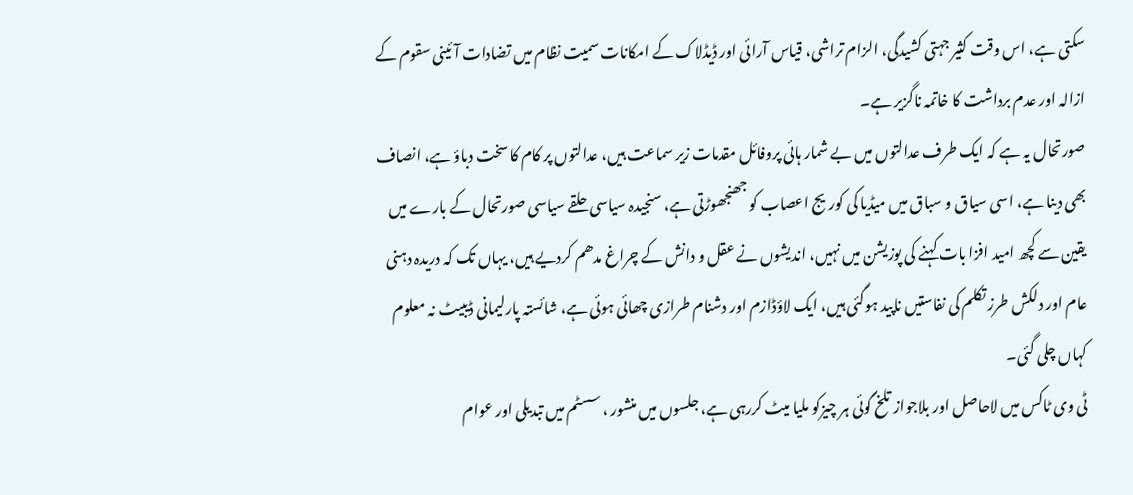سکتی ہے، اس وقت کثیر جہتی کشیدگی، الزام تراشی، قیاس آرائی اور ڈیڈلاک کے امکانات سمیت نظام میں تضادات آئینی سقوم کے ازالہ اور عدم برداشت کا خاتمہ ناگزیر ہے۔
صورتحال یہ ہے کہ ایک طرف عدالتوں میں بے شمار ہائی پروفائل مقدمات زیر سماعت ہیں، عدالتوں پر کام کا سخت دباؤ ہے، انصاف بھی دینا ہے، اسی سیاق و سباق میں میڈیا کی کوریج اعصاب کو جھنجھوڑتی ہے، سنجیدہ سیاسی حلقے سیاسی صورتحال کے بارے میں یقین سے کچھ امید افزا بات کہنے کی پوزیشن میں نہیں، اندیشوں نے عقل و دانش کے چراغ مدھم کردیے ہیں، یہاں تک کہ دریدہ دہنی عام اور دلکش طرز تکلم کی نفاستیں ناپید ہوگئی ہیں، ایک لاؤڈازم اور دشنام طرازی چھائی ہوئی ہے، شائستہ پارلیمانی ڈیبیٹ نہ معلوم کہاں چلی گئی۔
ٹی وی ٹاکس میں لاحاصل اور بلاجواز تلخ گوئی ہر چیزکو ملیا میٹ کررہی ہے، جلسوں میں منشور ، سسٹم میں تبدیلی اور عوام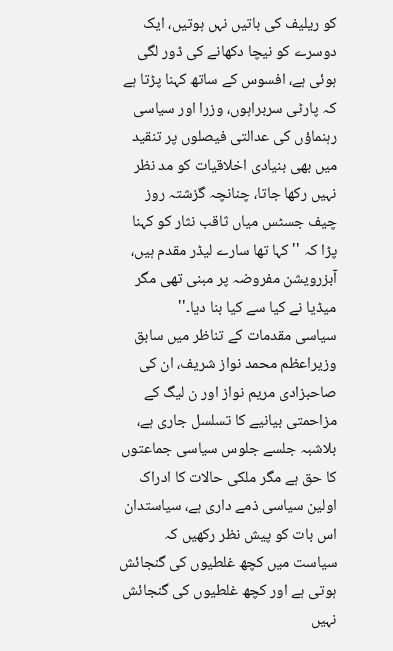کو ریلیف کی باتیں نہں ہوتیں، ایک دوسرے کو نیچا دکھانے کی ڈور لگی ہوئی ہے، افسوس کے ساتھ کہنا پڑتا ہے کہ پارٹی سربراہوں، وزرا اور سیاسی رہنماؤں کی عدالتی فیصلوں پر تنقید میں بھی بنیادی اخلاقیات کو مد نظر نہیں رکھا جاتا، چنانچہ گزشتہ روز چیف جسٹس میاں ثاقب نثار کو کہنا پڑا کہ ''کہا تھا سارے لیڈر مقدم ہیں، آبزرویشن مفروضہ پر مبنی تھی مگر میڈیا نے کیا سے کیا بنا دیا۔''
سیاسی مقدمات کے تناظر میں سابق وزیراعظم محمد نواز شریف، ان کی صاحبزادی مریم نواز اور ن لیگ کے مزاحمتی بیانیے کا تسلسل جاری ہے، بلاشبہ جلسے جلوس سیاسی جماعتوں کا حق ہے مگر ملکی حالات کا ادراک اولین سیاسی ذمے داری ہے، سیاستدان اس بات کو پیش نظر رکھیں کہ سیاست میں کچھ غلطیوں کی گنجائش ہوتی ہے اور کچھ غلطیوں کی گنجائش نہیں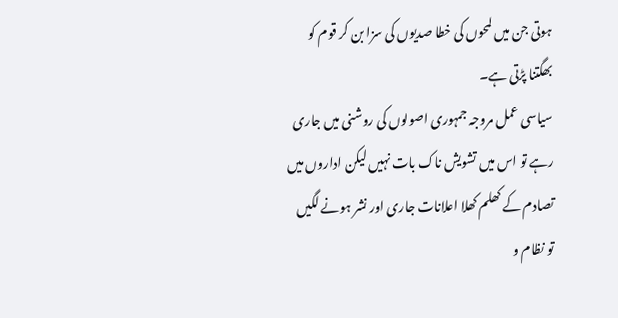ہوتی جن میں لمحوں کی خطا صدیوں کی سزا بن کر قوم کو بھگتنا پڑتی ہے۔
سیاسی عمل مروجہ جمہوری اصولوں کی روشنی میں جاری رہے تو اس میں تشویش ناک بات نہیں لیکن اداروں میں تصادم کے کھلم کھلا اعلانات جاری اور نشر ہونے لگیں تو نظام و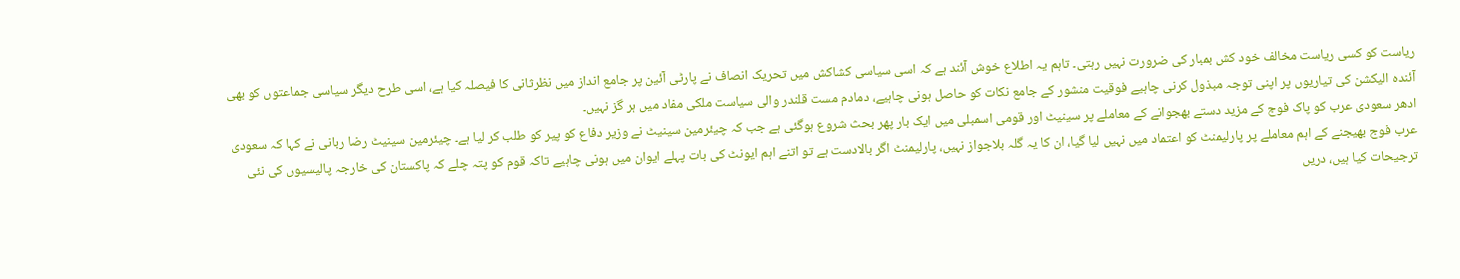ریاست کو کسی ریاست مخالف خود کش بمبار کی ضرورت نہیں رہتی۔ تاہم یہ اطلاع خوش آئند ہے کہ اسی سیاسی کشاکش میں تحریک انصاف نے پارٹی آئین پر جامع انداز میں نظرثانی کا فیصلہ کیا ہے، اسی طرح دیگر سیاسی جماعتوں کو بھی آئندہ الیکشن کی تیاریوں پر اپنی توجہ مبذول کرنی چاہیے فوقیت منشور کے جامع نکات کو حاصل ہونی چاہیے، دمادم مست قلندر والی سیاست ملکی مفاد میں ہر گز نہیں۔
ادھر سعودی عرب کو پاک فوج کے مزید دستے بھجوانے کے معاملے پر سینیٹ اور قومی اسمبلی میں ایک بار پھر بحث شروع ہوگئی ہے جب کہ چیئرمین سینیٹ نے وزیر دفاع کو پیر کو طلب کر لیا ہے۔ چیئرمین سینیٹ رضا ربانی نے کہا کہ سعودی عرب فوج بھیجنے کے اہم معاملے پر پارلیمنٹ کو اعتماد میں نہیں لیا گیا، ان کا یہ گلہ بلاجواز نہیں، پارلیمنٹ اگر بالادست ہے تو اتنے اہم ایونٹ کی بات پہلے ایوان میں ہونی چاہیے تاکہ قوم کو پتہ چلے کہ پاکستان کی خارجہ پالیسیوں کی نئی ترجیحات کیا ہیں، دریں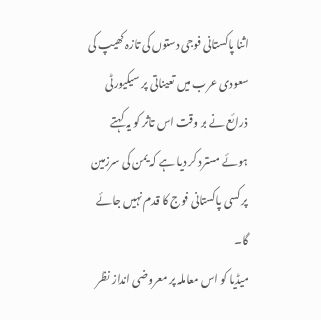اثنا پاکستانی فوجی دستوں کی تازہ کھیپ کی سعودی عرب میں تعیناتی پر سیکیورٹی ذرائع نے بر وقت اس تاثر کو یہ کہتے ہوئے مسترد کر دیا ہے کہ یمن کی سرزمین پر کسی پاکستانی فوج کا قدم نہیں جائے گا۔
میڈیا کو اس معاملہ پر معروضی انداز نظر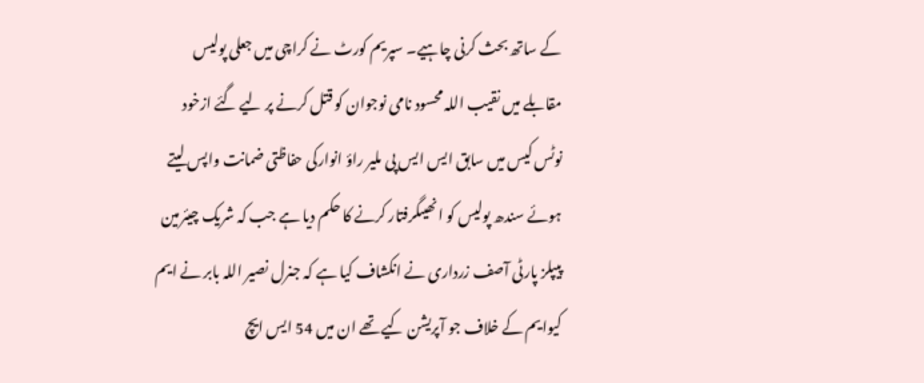کے ساتھ بحث کرنی چاہیے۔ سپریم کورٹ نے کراچی میں جعلی پولیس مقابلے میں نقیب اللہ محسود نامی نوجوان کو قتل کرنے پر لیے گئے ازخود نوٹس کیس میں سابق ایس ایس پی ملیر راؤ انوارکی حفاظتی ضمانت واپس لیتے ہوئے سندھ پولیس کو انھیںگرفتار کرنے کا حکم دیا ہے جب کہ شریک چیئرمین پیپلز پارٹی آصف زرداری نے انکشاف کیا ہے کہ جنرل نصیر اللہ بابر نے ایم کیوایم کے خلاف جو آپریشن کیے تھے ان میں 54 ایس ایچ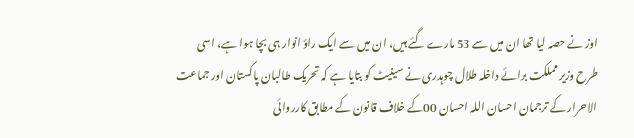اوز نے حصہ لیا تھا ان میں سے 53 مارے گئے ہیں، ان میں سے ایک راؤ انوار ہی بچا ہوا ہے، اسی طرح وزیر مملکت برائے داخلہ طلال چوہدری نے سینیٹ کو بتایا ہے کہ تحریک طالبان پاکستان اور جماعت الاحرار کے ترجمان احسان اللہ احسان 00کے خلاف قانون کے مطابق کارروائی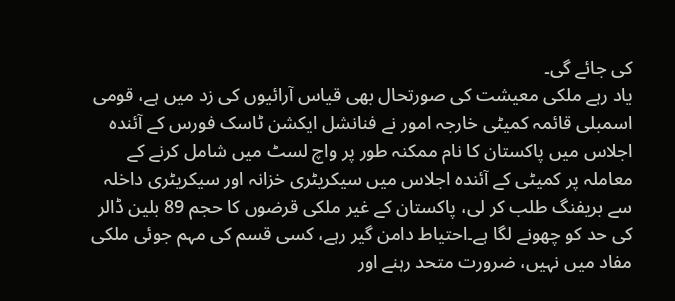کی جائے گی۔
یاد رہے ملکی معیشت کی صورتحال بھی قیاس آرائیوں کی زد میں ہے، قومی اسمبلی قائمہ کمیٹی خارجہ امور نے فنانشل ایکشن ٹاسک فورس کے آئندہ اجلاس میں پاکستان کا نام ممکنہ طور پر واچ لسٹ میں شامل کرنے کے معاملہ پر کمیٹی کے آئندہ اجلاس میں سیکریٹری خزانہ اور سیکریٹری داخلہ سے بریفنگ طلب کر لی، پاکستان کے غیر ملکی قرضوں کا حجم 89 بلین ڈالر کی حد کو چھونے لگا ہے۔احتیاط دامن گیر رہے، کسی قسم کی مہم جوئی ملکی مفاد میں نہیں، ضرورت متحد رہنے اور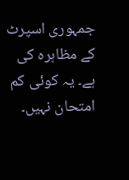جمہوری اسپرٹ کے مظاہرہ کی ہے۔ یہ کوئی کم امتحان نہیں۔